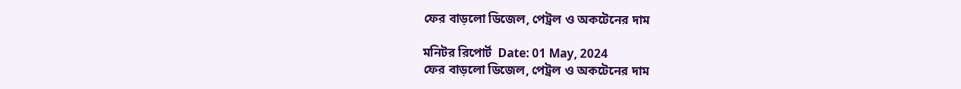ফের বাড়লো ডিজেল, পেট্রল ও অকটেনের দাম

মনিটর রিপোর্ট  Date: 01 May, 2024
ফের বাড়লো ডিজেল, পেট্রল ও অকটেনের দাম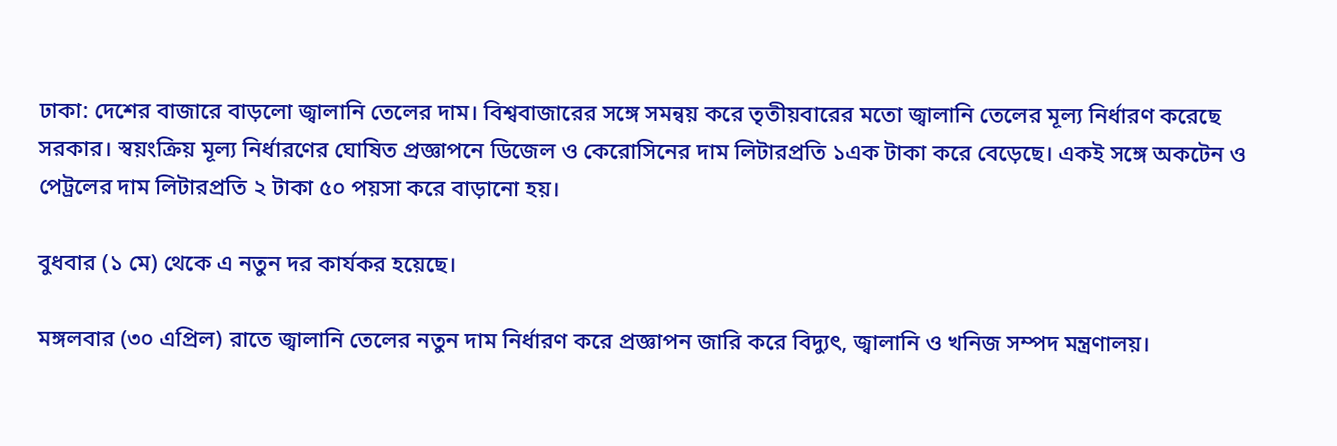ঢাকা: দেশের বাজারে বাড়লো জ্বালানি তেলের দাম। বিশ্ববাজারের সঙ্গে সমন্বয় করে তৃতীয়বারের মতো জ্বালানি তেলের মূল্য নির্ধারণ করেছে সরকার। স্বয়ংক্রিয় মূল্য নির্ধারণের ঘোষিত প্রজ্ঞাপনে ডিজেল ও কেরোসিনের দাম লিটারপ্রতি ১এক টাকা করে বেড়েছে। একই সঙ্গে অকটেন ও পেট্রলের দাম লিটারপ্রতি ২ টাকা ৫০ পয়সা করে বাড়ানো হয়।

বুধবার (১ মে) থেকে এ নতুন দর কার্যকর হয়েছে।

মঙ্গলবার (৩০ এপ্রিল) রাতে জ্বালানি তেলের নতুন দাম নির্ধারণ করে প্রজ্ঞাপন জারি করে বিদ্যুৎ, জ্বালানি ও খনিজ সম্পদ মন্ত্রণালয়।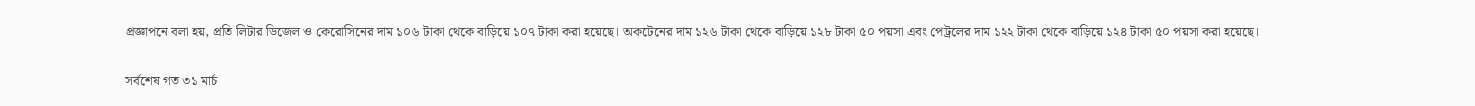প্রজ্ঞাপনে বলা হয়, প্রতি লিটার ডিজেল ও কেরোসিনের দাম ১০৬ টাকা থেকে বাড়িয়ে ১০৭ টাকা করা হয়েছে। অকটেনের দাম ১২৬ টাকা থেকে বাড়িয়ে ১২৮ টাকা ৫০ পয়সা এবং পেট্রলের দাম ১২২ টাকা থেকে বাড়িয়ে ১২৪ টাকা ৫০ পয়সা করা হয়েছে।

সর্বশেষ গত ৩১ মার্চ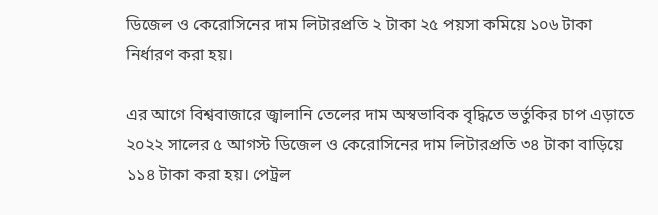ডিজেল ও কেরোসিনের দাম লিটারপ্রতি ২ টাকা ২৫ পয়সা কমিয়ে ১০৬ টাকা নির্ধারণ করা হয়।

এর আগে বিশ্ববাজারে জ্বালানি তেলের দাম অস্বভাবিক বৃদ্ধিতে ভর্তুকির চাপ এড়াতে ২০২২ সালের ৫ আগস্ট ডিজেল ও কেরোসিনের দাম লিটারপ্রতি ৩৪ টাকা বাড়িয়ে ১১৪ টাকা করা হয়। পেট্রল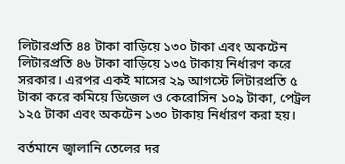লিটারপ্রতি ৪৪ টাকা বাড়িয়ে ১৩০ টাকা এবং অকটেন লিটারপ্রতি ৪৬ টাকা বাড়িয়ে ১৩৫ টাকায় নির্ধারণ করে সরকার। এরপর একই মাসের ২৯ আগস্টে লিটারপ্রতি ৫ টাকা করে কমিয়ে ডিজেল ও কেরোসিন ১০৯ টাকা, পেট্রল ১২৫ টাকা এবং অকটেন ১৩০ টাকায় নির্ধারণ করা হয়।

বর্তমানে জ্বালানি তেলের দর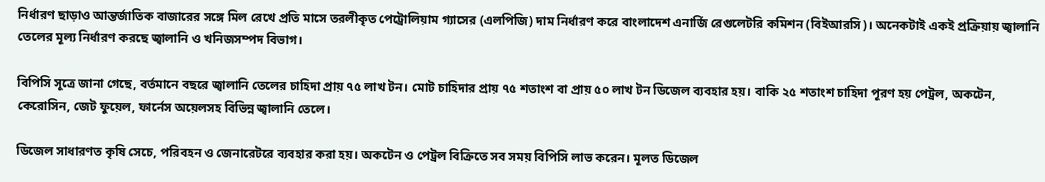নির্ধারণ ছাড়াও আন্তর্জাতিক বাজারের সঙ্গে মিল রেখে প্রতি মাসে তরলীকৃত পেট্রোলিয়াম গ্যাসের (এলপিজি) দাম নির্ধারণ করে বাংলাদেশ এনার্জি রেগুলেটরি কমিশন (বিইআরসি)। অনেকটাই একই প্রক্রিয়ায় জ্বালানি তেলের মূল্য নির্ধারণ করছে জ্বালানি ও খনিজসম্পদ বিভাগ।

বিপিসি সূত্রে জানা গেছে, বর্তমানে বছরে জ্বালানি তেলের চাহিদা প্রায় ৭৫ লাখ টন। মোট চাহিদার প্রায় ৭৫ শতাংশ বা প্রায় ৫০ লাখ টন ডিজেল ব্যবহার হয়। বাকি ২৫ শতাংশ চাহিদা পূরণ হয় পেট্রল, অকটেন, কেরোসিন, জেট ফুয়েল, ফার্নেস অয়েলসহ বিভিন্ন জ্বালানি তেলে।

ডিজেল সাধারণত কৃষি সেচে, পরিবহন ও জেনারেটরে ব্যবহার করা হয়। অকটেন ও পেট্রল বিক্রিতে সব সময় বিপিসি লাভ করেন। মূলত ডিজেল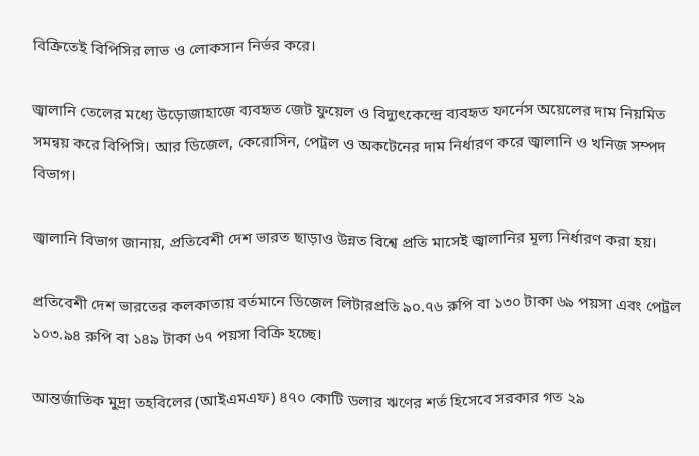বিক্রিতেই বিপিসির লাভ ও লোকসান নির্ভর করে।

জ্বালানি তেলের মধ্যে উড়োজাহাজে ব্যবহৃত জেট ফুয়েল ও বিদ্যুৎকেন্দ্রে ব্যবহৃত ফার্নেস অয়েলের দাম নিয়মিত সমন্বয় করে বিপিসি। আর ডিজেল, কেরোসিন, পেট্রল ও অকটেনের দাম নির্ধারণ করে জ্বালানি ও খনিজ সম্পদ বিভাগ।

জ্বালানি বিভাগ জানায়, প্রতিবেশী দেশ ভারত ছাড়াও উন্নত বিশ্বে প্রতি মাসেই জ্বালানির মূল্য নির্ধারণ করা হয়।

প্রতিবেশী দেশ ভারতের কলকাতায় বর্তমানে ডিজেল লিটারপ্রতি ৯০.৭৬ রুপি বা ১৩০ টাকা ৬৯ পয়সা এবং পেট্রল ১০৩.৯৪ রুপি বা ১৪৯ টাকা ৬৭ পয়সা বিক্রি হচ্ছে।

আন্তর্জাতিক মুদ্রা তহবিলের (আইএমএফ) ৪৭০ কোটি ডলার ঋণের শর্ত হিসেবে সরকার গত ২৯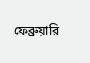ফেব্রুয়ারি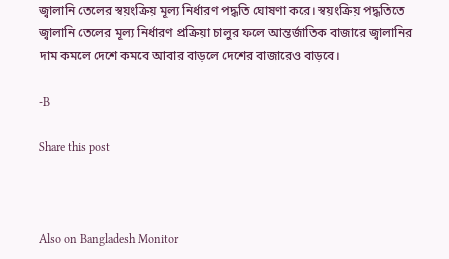জ্বালানি তেলের স্বয়ংক্রিয় মূল্য নির্ধারণ পদ্ধতি ঘোষণা করে। স্বয়ংক্রিয় পদ্ধতিতে জ্বালানি তেলের মূল্য নির্ধারণ প্রক্রিয়া চালুর ফলে আন্তর্জাতিক বাজারে জ্বালানির দাম কমলে দেশে কমবে আবার বাড়লে দেশের বাজারেও বাড়বে।

-B

Share this post



Also on Bangladesh Monitor